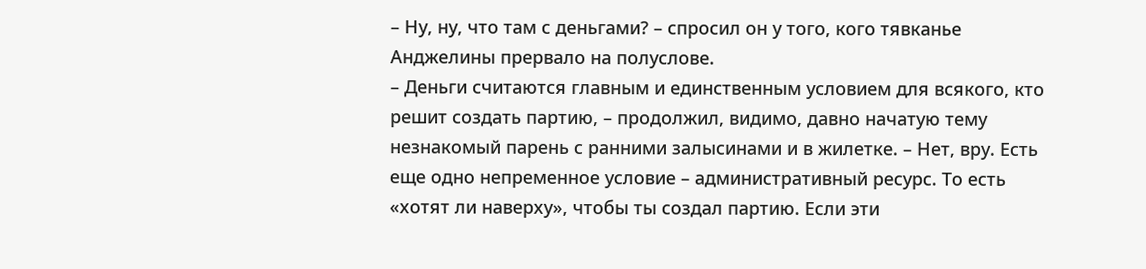– Ну, ну, что там с деньгами? – спросил он у того, кого тявканье Анджелины прервало на полуслове.
– Деньги считаются главным и единственным условием для всякого, кто решит создать партию, – продолжил, видимо, давно начатую тему незнакомый парень с ранними залысинами и в жилетке. – Нет, вру. Есть еще одно непременное условие – административный ресурс. То есть «хотят ли наверху», чтобы ты создал партию. Если эти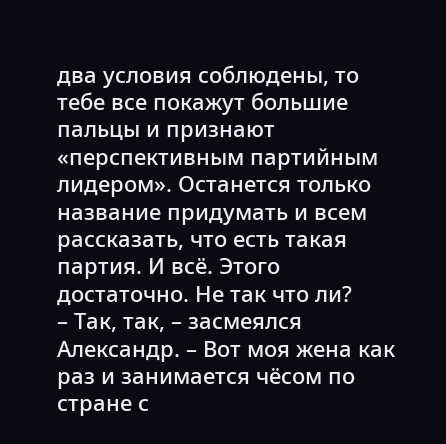два условия соблюдены, то тебе все покажут большие пальцы и признают «перспективным партийным лидером». Останется только название придумать и всем рассказать, что есть такая партия. И всё. Этого достаточно. Не так что ли?
– Так, так, – засмеялся Александр. – Вот моя жена как раз и занимается чёсом по стране с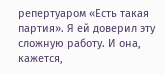репертуаром «Есть такая партия». Я ей доверил эту сложную работу. И она, кажется,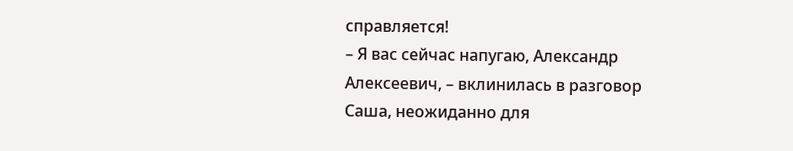справляется!
– Я вас сейчас напугаю, Александр Алексеевич, – вклинилась в разговор Саша, неожиданно для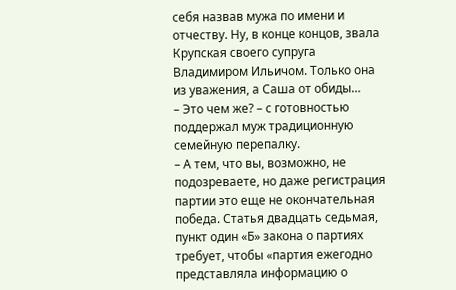себя назвав мужа по имени и отчеству. Ну, в конце концов, звала Крупская своего супруга Владимиром Ильичом. Только она из уважения, а Саша от обиды…
– Это чем же? – с готовностью поддержал муж традиционную семейную перепалку.
– А тем, что вы, возможно, не подозреваете, но даже регистрация партии это еще не окончательная победа. Статья двадцать седьмая, пункт один «Б» закона о партиях требует, чтобы «партия ежегодно представляла информацию о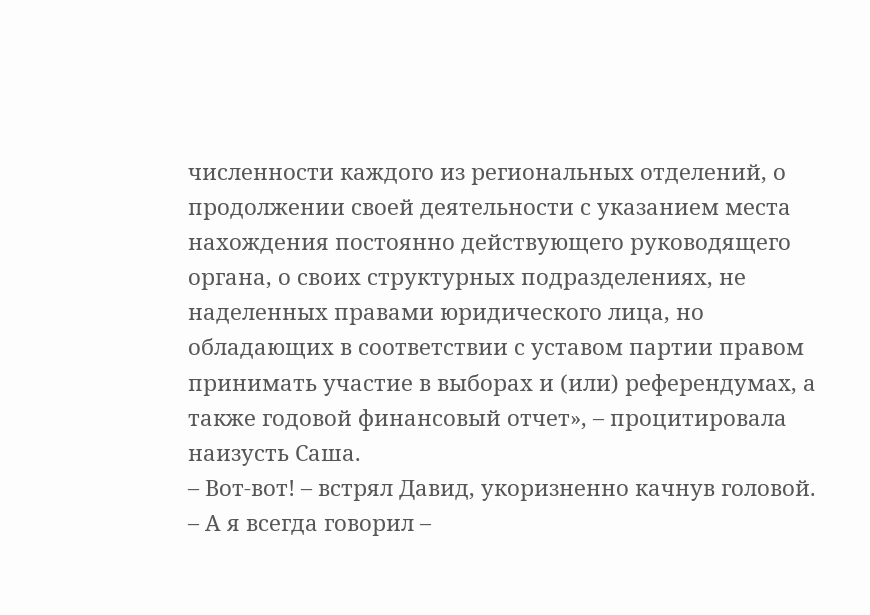численности каждого из региональных отделений, о продолжении своей деятельности с указанием места нахождения постоянно действующего руководящего органа, о своих структурных подразделениях, не наделенных правами юридического лица, но обладающих в соответствии с уставом партии правом принимать участие в выборах и (или) референдумах, а также годовой финансовый отчет», – процитировала наизусть Саша.
– Вот-вот! – встрял Давид, укоризненно качнув головой. – А я всегда говорил –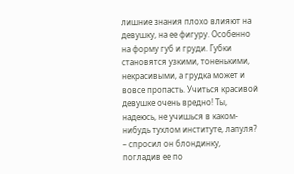лишние знания плохо влияют на девушку, на ее фигуру. Особенно на форму губ и груди. Губки становятся узкими, тоненькими, некрасивыми, а грудка может и вовсе пропасть. Учиться красивой девушке очень вредно! Ты, надеюсь, не учишься в каком-нибудь тухлом институте, лапуля? – спросил он блондинку, погладив ее по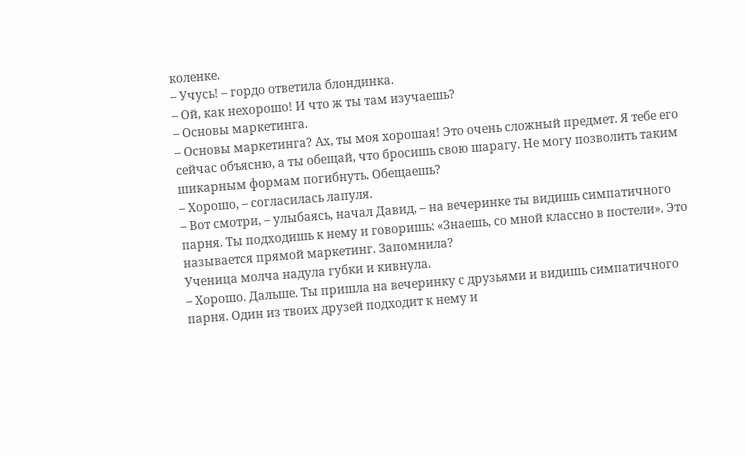коленке.
– Учусь! – гордо ответила блондинка.
– Ой, как нехорошо! И что ж ты там изучаешь?
– Основы маркетинга.
– Основы маркетинга? Ах, ты моя хорошая! Это очень сложный предмет. Я тебе его сейчас объясню, а ты обещай, что бросишь свою шарагу. Не могу позволить таким шикарным формам погибнуть. Обещаешь?
– Хорошо, – согласилась лапуля.
– Вот смотри, – улыбаясь, начал Давид, – на вечеринке ты видишь симпатичного парня. Ты подходишь к нему и говоришь: «Знаешь, со мной классно в постели». Это называется прямой маркетинг. Запомнила?
Ученица молча надула губки и кивнула.
– Хорошо. Дальше. Ты пришла на вечеринку с друзьями и видишь симпатичного парня. Один из твоих друзей подходит к нему и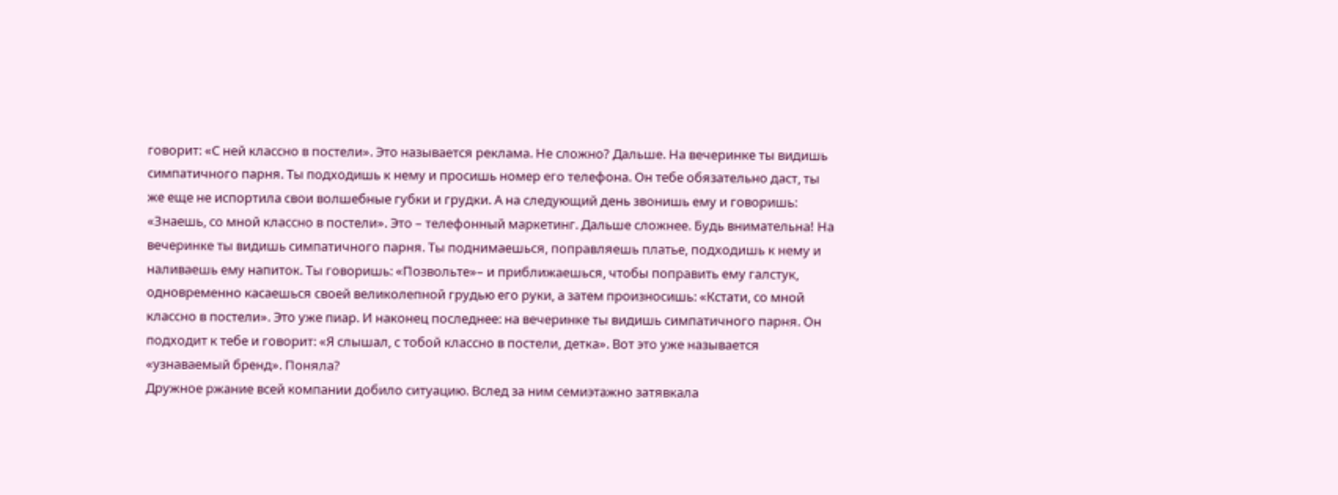говорит: «С ней классно в постели». Это называется реклама. Не сложно? Дальше. На вечеринке ты видишь симпатичного парня. Ты подходишь к нему и просишь номер его телефона. Он тебе обязательно даст, ты же еще не испортила свои волшебные губки и грудки. А на следующий день звонишь ему и говоришь: «Знаешь, со мной классно в постели». Это – телефонный маркетинг. Дальше сложнее. Будь внимательна! На вечеринке ты видишь симпатичного парня. Ты поднимаешься, поправляешь платье, подходишь к нему и наливаешь ему напиток. Ты говоришь: «Позвольте»– и приближаешься, чтобы поправить ему галстук, одновременно касаешься своей великолепной грудью его руки, а затем произносишь: «Кстати, со мной классно в постели». Это уже пиар. И наконец последнее: на вечеринке ты видишь симпатичного парня. Он подходит к тебе и говорит: «Я слышал, с тобой классно в постели, детка». Вот это уже называется «узнаваемый бренд». Поняла?
Дружное ржание всей компании добило ситуацию. Вслед за ним семиэтажно затявкала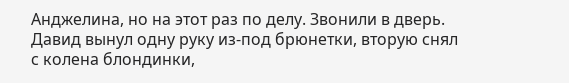Анджелина, но на этот раз по делу. Звонили в дверь. Давид вынул одну руку из-под брюнетки, вторую снял с колена блондинки,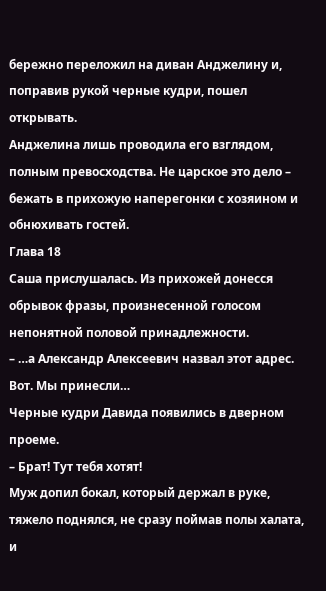бережно переложил на диван Анджелину и, поправив рукой черные кудри, пошел открывать.
Анджелина лишь проводила его взглядом, полным превосходства. Не царское это дело – бежать в прихожую наперегонки с хозяином и обнюхивать гостей.
Глава 18
Саша прислушалась. Из прихожей донесся обрывок фразы, произнесенной голосом непонятной половой принадлежности.
– …а Александр Алексеевич назвал этот адрес. Вот. Мы принесли…
Черные кудри Давида появились в дверном проеме.
– Брат! Тут тебя хотят!
Муж допил бокал, который держал в руке, тяжело поднялся, не сразу поймав полы халата, и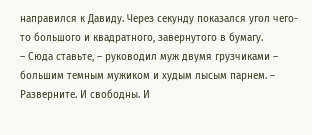направился к Давиду. Через секунду показался угол чего-то большого и квадратного, завернутого в бумагу.
– Сюда ставьте, – руководил муж двумя грузчиками – большим темным мужиком и худым лысым парнем. – Разверните. И свободны. И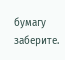бумагу заберите.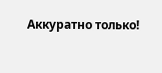Аккуратно только!